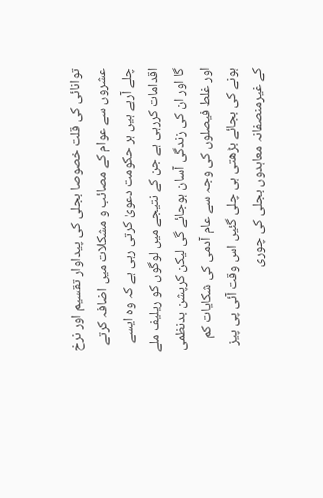توانائی کی قلت خصوصا بجلی کی پیداوار تقسیم اور نرخ عشروں سے عوام کے مصائب و مشکلات میں اضافہ کرتے چلے آرہے ہیں ہر حکومت دعویٰ کرتی رہی ہے کہ وہ ایسے اقدامات کررہی ہے جن کے نتیجے میں لوگوں کو ریلیف ملے گا اور ان کی زندگی آسان ہوجائے گی لیکن کرپشن بدنظمی اور غلط فیصلوں کی وجہ سے عام آدمی کی شکایات کم ہونے کی بجائے بڑھتی ہی چلی گئیں اس وقت آئی پی پیز کے غیرمنصفانہ معاہدوں بجلی کی چوری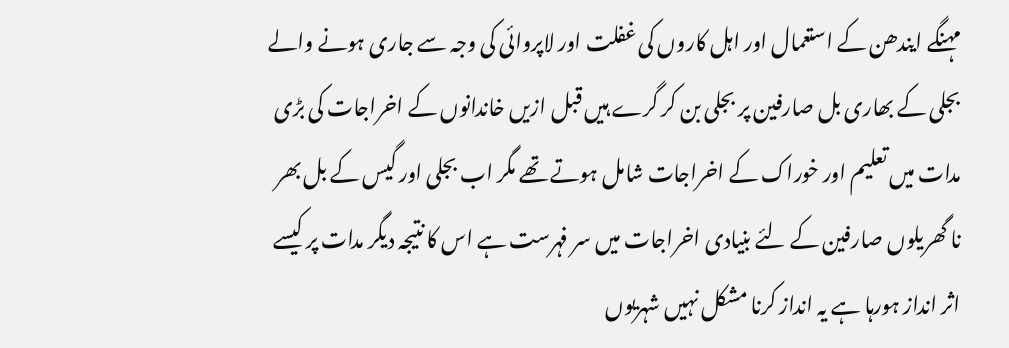مہنگے ایندھن کے استعمال اور اہل کاروں کی غفلت اور لاپروائی کی وجہ سے جاری ہونے والے بجلی کے بھاری بل صارفین پر بجلی بن کر گرے ہیں قبل ازیں خاندانوں کے اخراجات کی بڑی مدات میں تعلیم اور خوراک کے اخراجات شامل ہوتے تھے مگر اب بجلی اور گیس کے بل بھر نا گھریلوں صارفین کے لئے بنیادی اخراجات میں سر فہرست ہے اس کا نتیجہ دیگر مدات پر کیسے اثر انداز ہورہا ہے یہ انداز کرنا مشکل نہیں شہریوں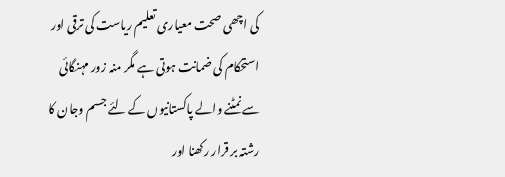کی اچھی صحت معیاری تعلیم ریاست کی ترقی اور استحکام کی ضمانت ہوتی ہے مگر منہ زور مہنگائی سے نمٹنے والے پاکستانیوں کے لئے جسم وجان کا رشتہ بر قرار رکھنا اور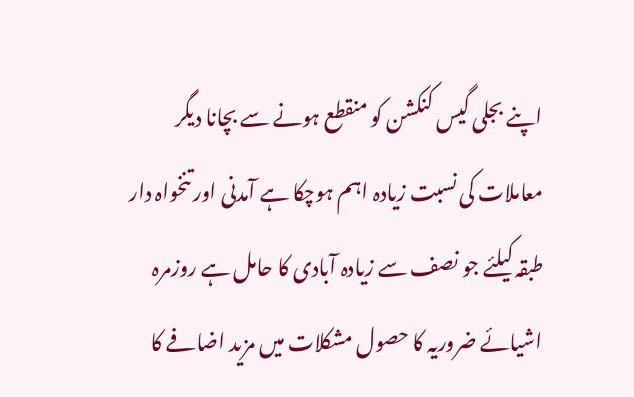اپنے بجلی گیس کنکشن کو منقطع ہونے سے بچانا دیگر معاملات کی نسبت زیادہ اہم ہوچکا ہے آمدنی اور تنخواہ دار طبقہ کیلئے جو نصف سے زیادہ آبادی کا حامل ہے روزمرہ اشیائے ضروریہ کا حصول مشکلات میں مزید اضافے کا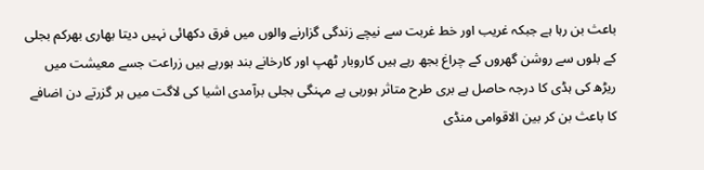باعث بن رہا ہے جبکہ غریب اور خط غربت سے نیچے زندگی گزارنے والوں میں فرق دکھائی نہیں دیتا بھاری بھرکم بجلی کے بلوں سے روشن گھروں کے چراغ بجھ رہے ہیں کاروبار ٹھپ اور کارخانے بند ہورہے ہیں زراعت جسے معیشت میں ریڑھ کی ہڈی کا درجہ حاصل ہے بری طرح متاثر ہورہی ہے مہنگی بجلی برآمدی اشیا کی لاگت میں ہر گزرتے دن اضافے کا باعث بن کر بین الاقوامی منڈی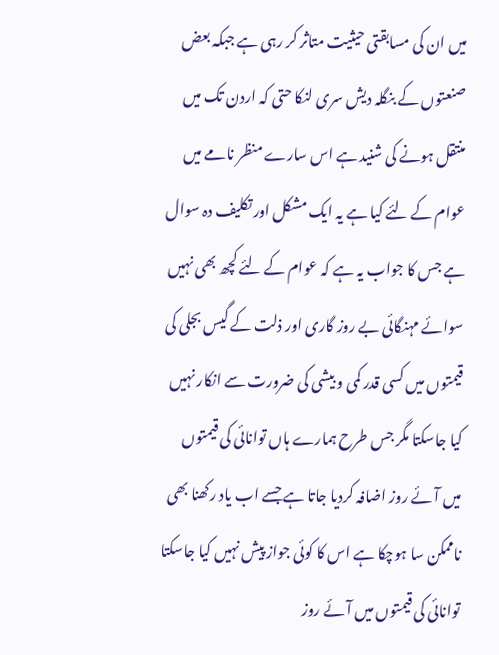میں ان کی مسابقتی حیثیت متاثر کر رہی ہے جبکہ بعض صنعتوں کے بنگلہ دیش سری لنکا حتی کہ اردن تک میں منتقل ہونے کی شنید ہے اس سارے منظر نامے میں عوام کے لئے کیا ہے یہ ایک مشکل اور تکلیف دہ سوال ہے جس کا جواب یہ ہے کہ عوام کے لئے کچھ بھی نہیں سوائے مہنگائی بے روز گاری اور ذلت کے گیس بجلی کی قیمتوں میں کسی قدر کمی و بیشی کی ضرورت سے انکار نہیں کیا جاسکتا مگر جس طرح ہمارے ہاں توانائی کی قیمتوں میں آئے روز اضافہ کردیا جاتا ہے جسے اب یاد رکھنا بھی ناممکن سا ہوچکا ہے اس کا کوئی جواز پیش نہیں کیا جاسکتا توانائی کی قیمتوں میں آئے روز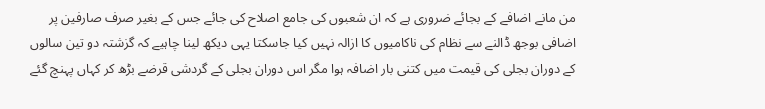من مانے اضافے کے بجائے ضروری ہے کہ ان شعبوں کی جامع اصلاح کی جائے جس کے بغیر صرف صارفین پر اضافی بوجھ ڈالنے سے نظام کی ناکامیوں کا ازالہ نہیں کیا جاسکتا یہی دیکھ لینا چاہیے کہ گزشتہ دو تین سالوں کے دوران بجلی کی قیمت میں کتنی بار اضافہ ہوا مگر اس دوران بجلی کے گردشی قرضے بڑھ کر کہاں پہنچ گئے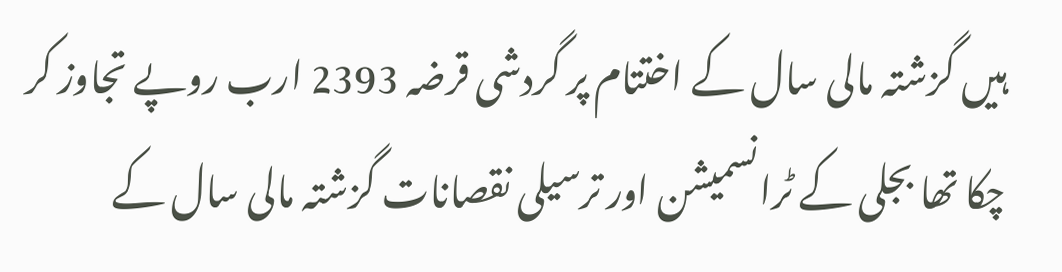ہیں گزشتہ مالی سال کے اختتام پر گردشی قرضہ 2393 ارب روپے تجاوز کر چکا تھا بجلی کے ٹرانسمیشن اور ترسیلی نقصانات گزشتہ مالی سال کے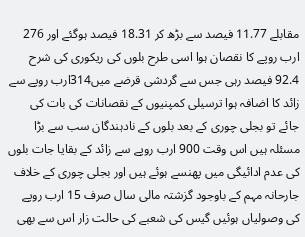مقابلے 11.77 فیصد سے بڑھ کر 18.31 فیصد ہوگئے اور 276 ارب روپے کا نقصان ہوا اسی طرح بلوں کی ریکوری کی شرح 92.4 فیصد رہی جس سے گردشی قرضے میں314ارب روپے سے زائد کا اضافہ ہوا ترسیلی کمپنیوں کے نقصانات کی بات کی جائے تو بجلی چوری کے بعد بلوں کے نادہندگان سب سے بڑا مسئلہ ہیں اس وقت 900 ارب روپے سے زائد کے بقایا جات بلوں کی عدم ادائیگی میں پھنسے ہوئے ہیں اور بجلی چوری کے خلاف جارحانہ مہم کے باوجود گزشتہ مالی سال صرف 15 ارب روپے کی وصولیاں ہوئیں گیس کی شعبے کی حالت زار اس سے بھی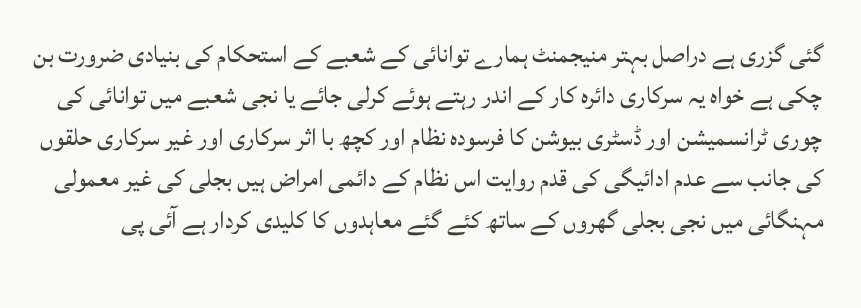گئی گزری ہے دراصل بہتر منیجمنٹ ہمارے توانائی کے شعبے کے استحکام کی بنیادی ضرورت بن چکی ہے خواہ یہ سرکاری دائرہ کار کے اندر رہتے ہوئے کرلی جائے یا نجی شعبے میں توانائی کی چوری ٹرانسمیشن اور ڈسٹری بیوشن کا فرسودہ نظام اور کچھ با اثر سرکاری اور غیر سرکاری حلقوں کی جانب سے عدم ادائیگی کی قدم روایت اس نظام کے دائمی امراض ہیں بجلی کی غیر معمولی مہنگائی میں نجی بجلی گھروں کے ساتھ کئے گئے معاہدوں کا کلیدی کردار ہے آئی پی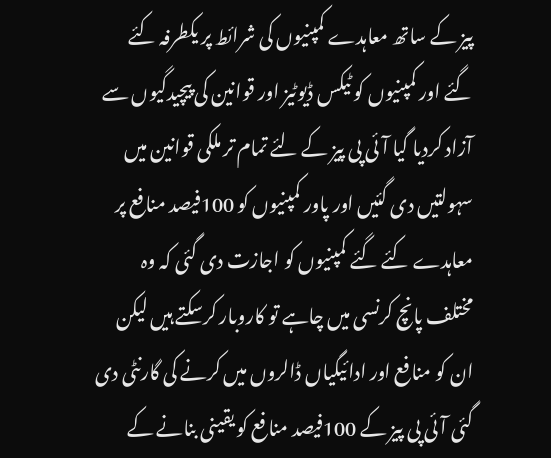پیز کے ساتھ معاہدے کمپنیوں کی شرائط پر یکطرفہ کئے گئے اور کمپنیوں کو ٹیکس ڈیوٹیز اور قوانین کی پیچیدگیوں سے آزاد کردیا گیا آئی پی پیز کے لئے تمام تر ملکی قوانین میں سہولتیں دی گئیں اور پاور کمپنیوں کو 100فیصد منافع پر معاہدے کئے گئے کمپنیوں کو اجازت دی گئی کہ وہ مختلف پانچ کرنسی میں چاہے تو کاروبار کرسکتے ہیں لیکن ان کو منافع اور ادائیگیاں ڈالروں میں کرنے کی گارنٹی دی گئی آئی پی پیز کے 100فیصد منافع کو یقینی بنانے کے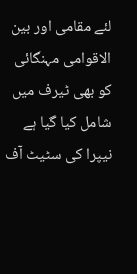لئے مقامی اور بین الاقوامی مہنگائی کو بھی ٹیرف میں شامل کیا گیا ہے نیپرا کی سٹیٹ آف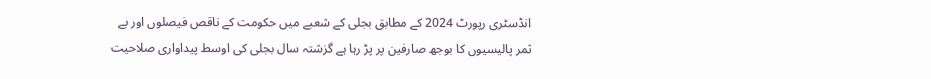انڈسٹری رپورٹ 2024 کے مطابق بجلی کے شعبے میں حکومت کے ناقص فیصلوں اور بے ثمر پالیسیوں کا بوجھ صارفین پر پڑ رہا ہے گزشتہ سال بجلی کی اوسط پیداواری صلاحیت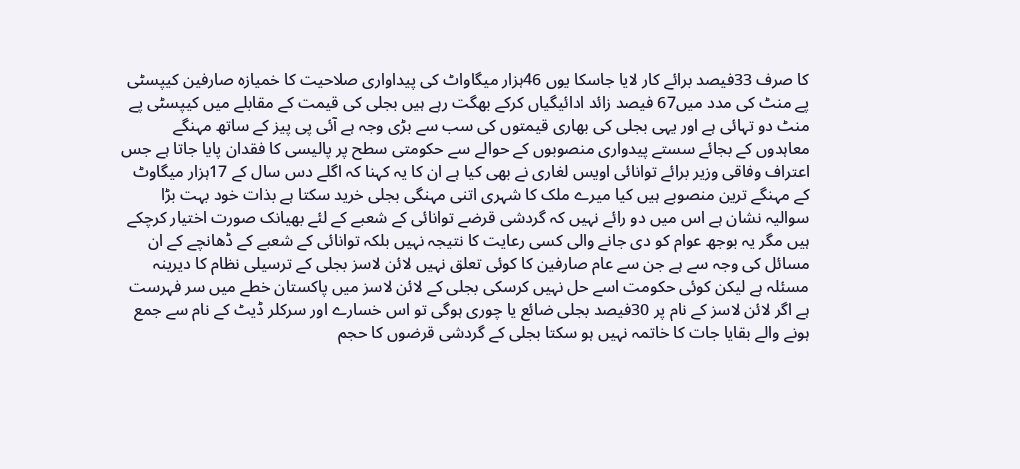کا صرف 33فیصد برائے کار لایا جاسکا یوں 46ہزار میگاواٹ کی پیداواری صلاحیت کا خمیازہ صارفین کیپسٹی پے منٹ کی مدد میں67 فیصد زائد ادائیگیاں کرکے بھگت رہے ہیں بجلی کی قیمت کے مقابلے میں کیپسٹی پے منٹ دو تہائی ہے اور یہی بجلی کی بھاری قیمتوں کی سب سے بڑی وجہ ہے آئی پی پیز کے ساتھ مہنگے معاہدوں کے بجائے سستے پیدواری منصوبوں کے حوالے سے حکومتی سطح پر پالیسی کا فقدان پایا جاتا ہے جس اعتراف وفاقی وزیر برائے توانائی اویس لغاری نے بھی کیا ہے ان کا یہ کہنا کہ اگلے دس سال کے 17ہزار میگاوٹ کے مہنگے ترین منصوبے ہیں کیا میرے ملک کا شہری اتنی مہنگی بجلی خرید سکتا ہے بذات خود بہت بڑا سوالیہ نشان ہے اس میں دو رائے نہیں کہ گردشی قرضے توانائی کے شعبے کے لئے بھیانک صورت اختیار کرچکے ہیں مگر یہ بوجھ عوام کو دی جانے والی کسی رعایت کا نتیجہ نہیں بلکہ توانائی کے شعبے کے ڈھانچے کے ان مسائل کی وجہ سے ہے جن سے عام صارفین کا کوئی تعلق نہیں لائن لاسز بجلی کے ترسیلی نظام کا دیرینہ مسئلہ ہے لیکن کوئی حکومت اسے حل نہیں کرسکی بجلی کے لائن لاسز میں پاکستان خطے میں سر فہرست ہے اگر لائن لاسز کے نام پر 30فیصد بجلی ضائع یا چوری ہوگی تو اس خسارے اور سرکلر ڈیٹ کے نام سے جمع ہونے والے بقایا جات کا خاتمہ نہیں ہو سکتا بجلی کے گردشی قرضوں کا حجم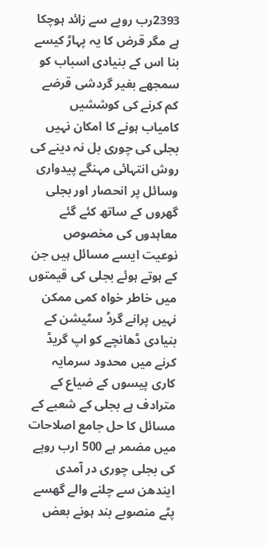2393رب روپے سے زائد ہوچکا ہے مگر قرض کا یہ پہاڑ کیسے بنا اس کے بنیادی اسباب کو سمجھے بغیر گردشی قرضے کم کرنے کی کوششیں کامیاب ہونے کا امکان نہیں بجلی کی چوری بل نہ دینے کی روش انتہائی مہنگے پیدواری وسائل پر انحصار اور بجلی گھروں کے ساتھ کئے گئے معاہدوں کی مخصوص نوعیت ایسے مسائل ہیں جن کے ہوتے ہوئے بجلی کی قیمتوں میں خاطر خواہ کمی ممکن نہیں پرانے گرڈ سٹیشن کے بنیادی ڈھانچے کو اپ گریڈ کرنے میں محدود سرمایہ کاری پیسوں کے ضیاع کے مترادف ہے بجلی کے شعبے کے مسائل کا حل جامع اصلاحات میں مضمر ہے 500 ارب روپے کی بجلی چوری در آمدی ایندھن سے چلنے والے گھسے پٹے منصوبے بند ہونے بعض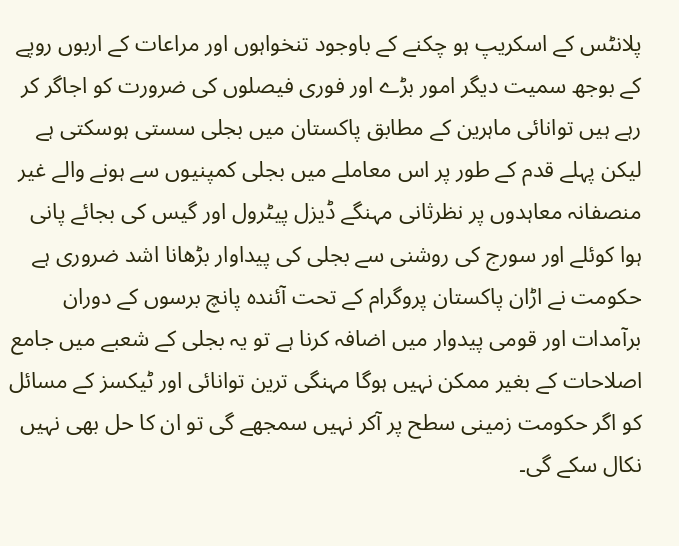پلانٹس کے اسکریپ ہو چکنے کے باوجود تنخواہوں اور مراعات کے اربوں روپے کے بوجھ سمیت دیگر امور بڑے اور فوری فیصلوں کی ضرورت کو اجاگر کر رہے ہیں توانائی ماہرین کے مطابق پاکستان میں بجلی سستی ہوسکتی ہے لیکن پہلے قدم کے طور پر اس معاملے میں بجلی کمپنیوں سے ہونے والے غیر منصفانہ معاہدوں پر نظرثانی مہنگے ڈیزل پیٹرول اور گیس کی بجائے پانی ہوا کوئلے اور سورج کی روشنی سے بجلی کی پیداوار بڑھانا اشد ضروری ہے حکومت نے اڑان پاکستان پروگرام کے تحت آئندہ پانچ برسوں کے دوران برآمدات اور قومی پیدوار میں اضافہ کرنا ہے تو یہ بجلی کے شعبے میں جامع اصلاحات کے بغیر ممکن نہیں ہوگا مہنگی ترین توانائی اور ٹیکسز کے مسائل کو اگر حکومت زمینی سطح پر آکر نہیں سمجھے گی تو ان کا حل بھی نہیں نکال سکے گی۔